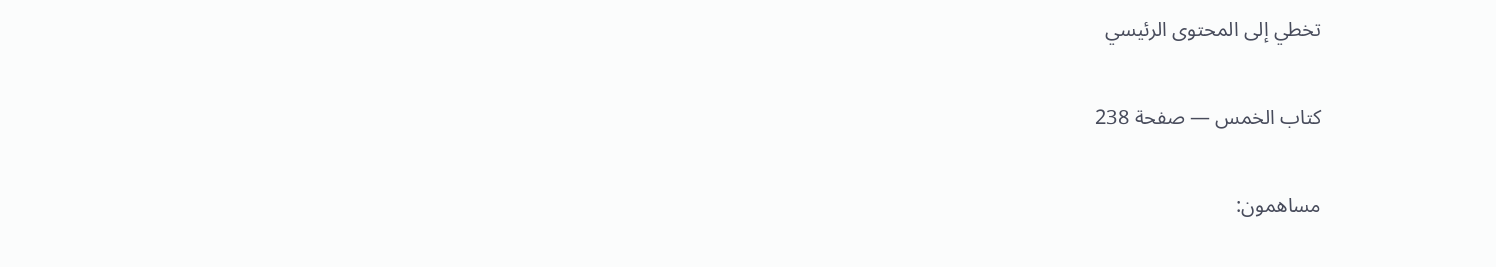تخطي إلى المحتوى الرئيسي

كتاب الخمس — صفحة 238

مساهمون: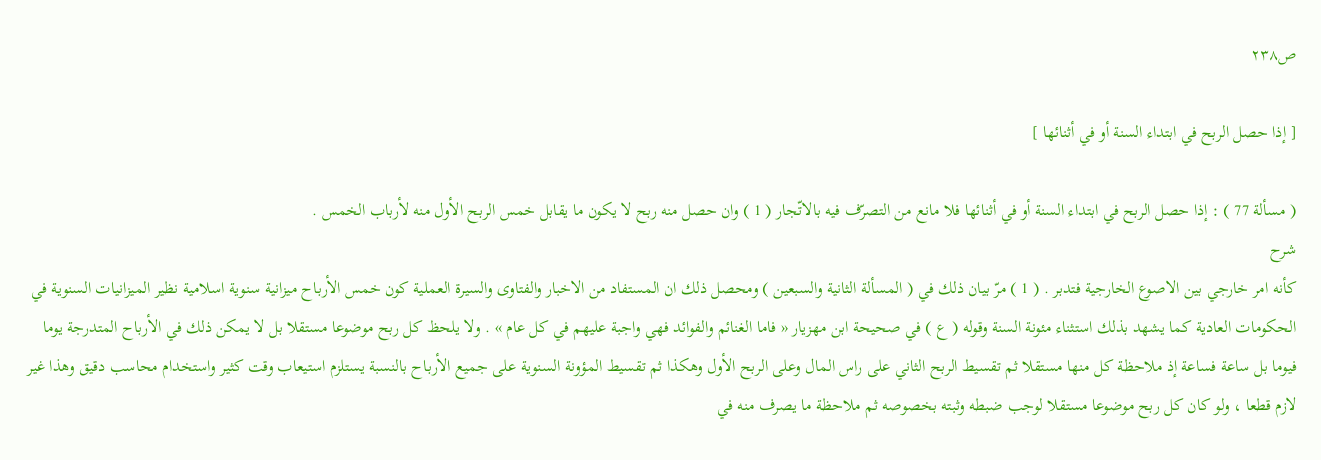ص٢٣٨

[ إذا حصل الربح في ابتداء السنة أو في أثنائها ]

( مسألة 77 ) : إذا حصل الربح في ابتداء السنة أو في أثنائها فلا مانع من التصرّف فيه بالاتّجار ( 1 ) وان حصل منه ربح لا يكون ما يقابل خمس الربح الأول منه لأرباب الخمس .
شرح
كأنه امر خارجي بين الاصوع الخارجية فتدبر . ( 1 ) مرّ بيان ذلك في ( المسألة الثانية والسبعين ) ومحصل ذلك ان المستفاد من الاخبار والفتاوى والسيرة العملية كون خمس الأرباح ميزانية سنوية اسلامية نظير الميزانيات السنوية في الحكومات العادية كما يشهد بذلك استثناء مئونة السنة وقوله ( ع ) في صحيحة ابن مهزيار « فاما الغنائم والفوائد فهي واجبة عليهم في كل عام » . ولا يلحظ كل ربح موضوعا مستقلا بل لا يمكن ذلك في الأرباح المتدرجة يوما فيوما بل ساعة فساعة إذ ملاحظة كل منها مستقلا ثم تقسيط الربح الثاني على راس المال وعلى الربح الأول وهكذا ثم تقسيط المؤونة السنوية على جميع الأرباح بالنسبة يستلزم استيعاب وقت كثير واستخدام محاسب دقيق وهذا غير لازم قطعا ، ولو كان كل ربح موضوعا مستقلا لوجب ضبطه وثبته بخصوصه ثم ملاحظة ما يصرف منه في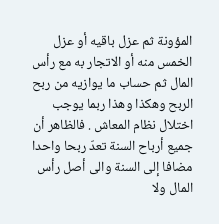المؤونة ثم عزل باقيه أو عزل الخمس منه أو الاتجار به مع رأس المال ثم حساب ما يوازيه من ربح الربح وهكذا وهذا ربما يوجب اختلال نظام المعاش . فالظاهر أن جميع أرباح السنة تعدّ ربحا واحدا مضافا إلى السنة والى أصل رأس المال ولا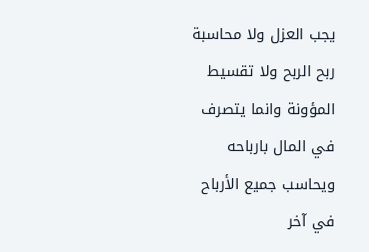يجب العزل ولا محاسبة ربح الربح ولا تقسيط المؤونة وانما يتصرف في المال بارباحه ويحاسب جميع الأرباح في آخر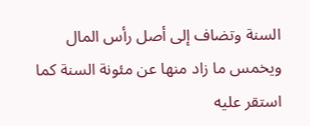السنة وتضاف إلى أصل رأس المال ويخمس ما زاد منها عن مئونة السنة كما استقر عليه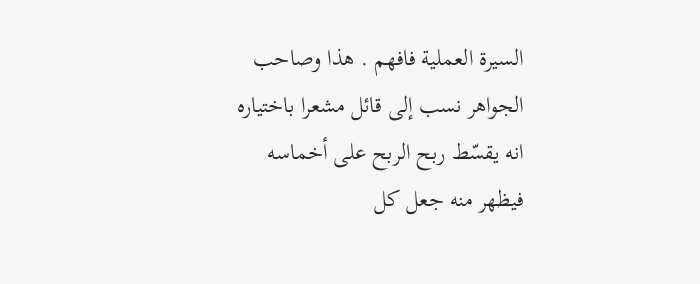السيرة العملية فافهم . هذا وصاحب الجواهر نسب إلى قائل مشعرا باختياره انه يقسّط ربح الربح على أخماسه فيظهر منه جعل كل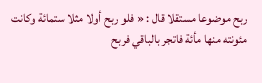ربح موضوعا مستقلا قال : « فلو ربح أولا مثلا ستمائة وكانت مئونته منها مأئة فاتجر بالباقي فربح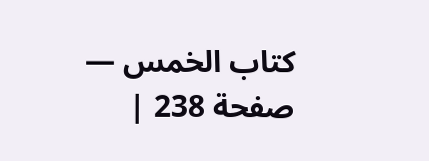كتاب الخمس — صفحة 238 |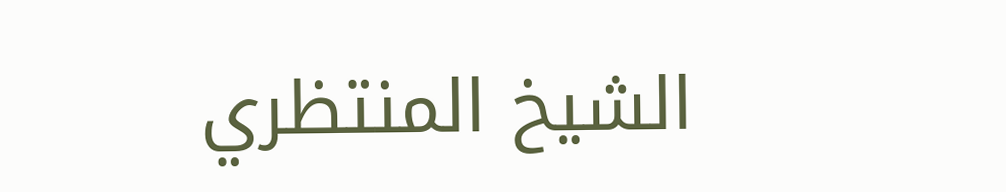الشيخ المنتظري